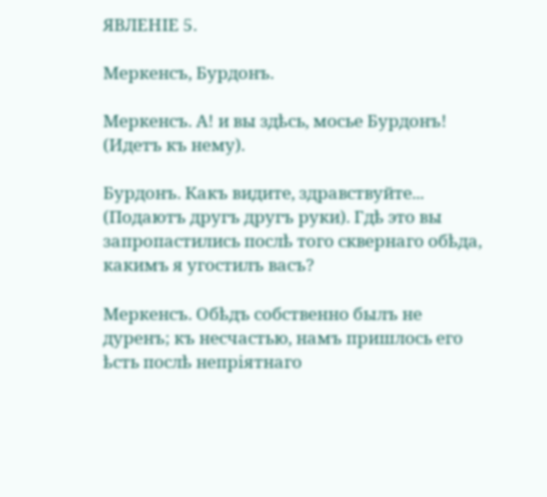ЯВЛЕНІЕ 5.

Меркенсъ, Бурдонъ.

Меркенсъ. А! и вы здѣсь, мосье Бурдонъ! (Идетъ къ нему).

Бурдонъ. Какъ видите, здравствуйте... (Подаютъ другъ другъ руки). Гдѣ это вы запропастились послѣ того сквернаго обѣда, какимъ я угостилъ васъ?

Меркенсъ. Обѣдъ собственно былъ не дуренъ; къ несчастью, намъ пришлось его ѣсть послѣ непріятнаго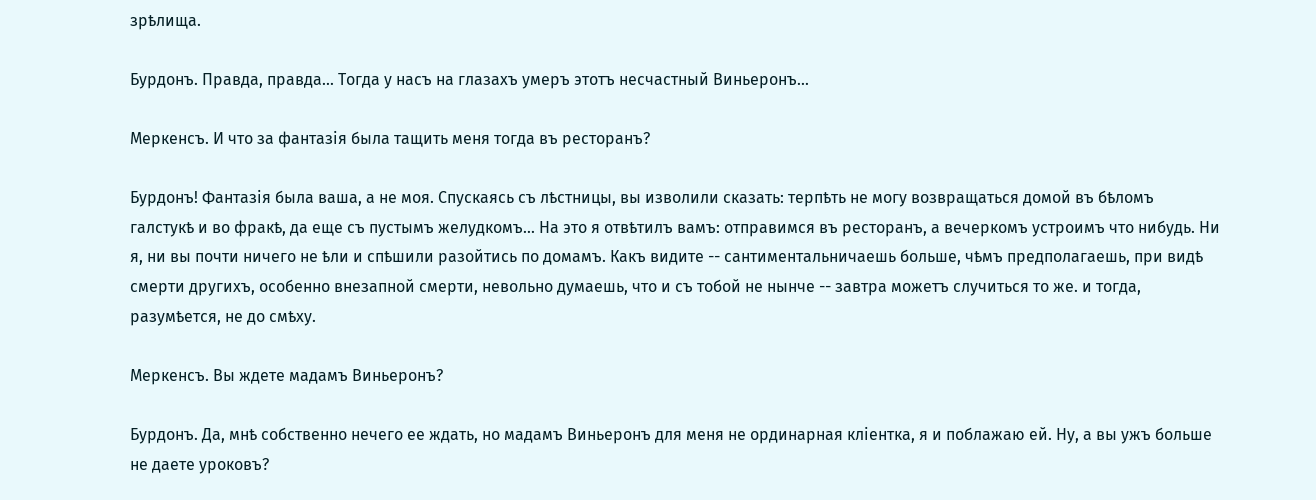зрѣлища.

Бурдонъ. Правда, правда... Тогда у насъ на глазахъ умеръ этотъ несчастный Виньеронъ...

Меркенсъ. И что за фантазія была тащить меня тогда въ ресторанъ?

Бурдонъ! Фантазія была ваша, а не моя. Спускаясь съ лѣстницы, вы изволили сказать: терпѣть не могу возвращаться домой въ бѣломъ галстукѣ и во фракѣ, да еще съ пустымъ желудкомъ... На это я отвѣтилъ вамъ: отправимся въ ресторанъ, а вечеркомъ устроимъ что нибудь. Ни я, ни вы почти ничего не ѣли и спѣшили разойтись по домамъ. Какъ видите -- сантиментальничаешь больше, чѣмъ предполагаешь, при видѣ смерти другихъ, особенно внезапной смерти, невольно думаешь, что и съ тобой не нынче -- завтра можетъ случиться то же. и тогда, разумѣется, не до смѣху.

Меркенсъ. Вы ждете мадамъ Виньеронъ?

Бурдонъ. Да, мнѣ собственно нечего ее ждать, но мадамъ Виньеронъ для меня не ординарная кліентка, я и поблажаю ей. Ну, а вы ужъ больше не даете уроковъ?